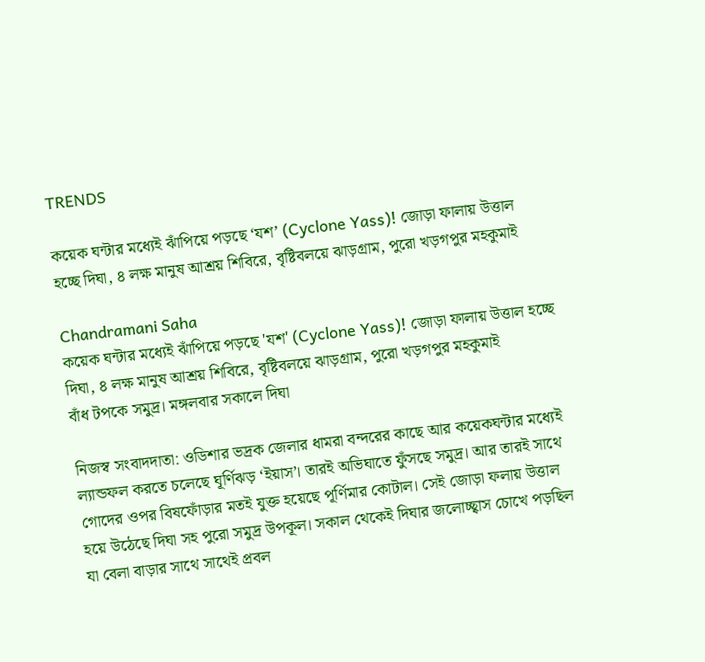TRENDS

কয়েক ঘন্টার মধ্যেই ঝাঁপিয়ে পড়ছে ‘যশ’ (Cyclone Yass)! জোড়া ফালায় উত্তাল হচ্ছে দিঘা, ৪ লক্ষ মানুষ আশ্রয় শিবিরে, বৃষ্টিবলয়ে ঝাড়গ্রাম, পুরো খড়গপুর মহকুমাই

Chandramani Saha
কয়েক ঘন্টার মধ্যেই ঝাঁপিয়ে পড়ছে 'যশ' (Cyclone Yass)! জোড়া ফালায় উত্তাল হচ্ছে দিঘা, ৪ লক্ষ মানুষ আশ্রয় শিবিরে, বৃষ্টিবলয়ে ঝাড়গ্রাম, পুরো খড়গপুর মহকুমাই
বাঁধ টপকে সমুদ্র। মঙ্গলবার সকালে দিঘা

নিজস্ব সংবাদদাতা: ওডিশার ভদ্রক জেলার ধামরা বন্দরের কাছে আর কয়েকঘন্টার মধ্যেই ল্যান্ডফল করতে চলেছে ঘূর্ণিঝড় ‘ইয়াস’। তারই অভিঘাতে ফুঁসছে সমুদ্র। আর তারই সাথে গোদের ওপর বিষফোঁড়ার মতই যুক্ত হয়েছে পূর্ণিমার কোটাল। সেই জোড়া ফলায় উত্তাল হয়ে উঠেছে দিঘা সহ পুরো সমুদ্র উপকূল। সকাল থেকেই দিঘার জলোচ্ছ্বাস চোখে পড়ছিল যা বেলা বাড়ার সাথে সাথেই প্রবল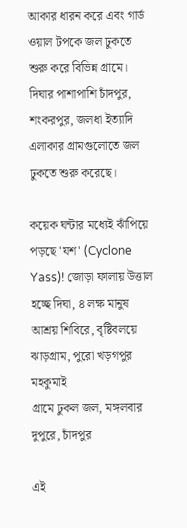আকার ধারন করে এবং গার্ড ওয়াল টপকে জল ঢুকতে শুরু করে বিভিন্ন গ্রামে। দিঘার পাশাপাশি চাঁদপুর, শংকরপুর, জলধা ইত্যাদি এলাকার গ্রামগুলোতে জল ঢুকতে শুরু করেছে।

কয়েক ঘন্টার মধ্যেই ঝাঁপিয়ে পড়ছে 'যশ' (Cyclone Yass)! জোড়া ফালায় উত্তাল হচ্ছে দিঘা, ৪ লক্ষ মানুষ আশ্রয় শিবিরে, বৃষ্টিবলয়ে ঝাড়গ্রাম, পুরো খড়গপুর মহকুমাই
গ্রামে ঢুকল জল, মঙ্গলবার দুপুরে, চাঁদপুর

এই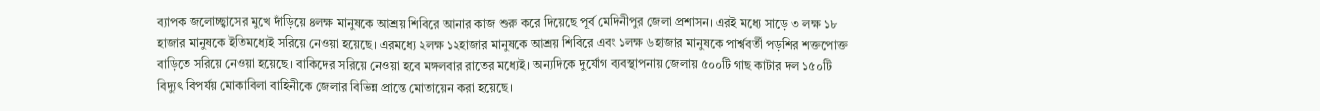ব্যাপক জলোচ্ছ্বাসের মুখে দাঁড়িয়ে ৪লক্ষ মানুষকে আশ্রয় শিবিরে আনার কাজ শুরু করে দিয়েছে পূর্ব মেদিনীপুর জেলা প্রশাসন। এরই মধ্যে সাড়ে ৩ লক্ষ ১৮ হাজার মানুষকে ইতিমধ্যেই সরিয়ে নেওয়া হয়েছে। এরমধ্যে ২লক্ষ ১২হাজার মানুষকে আশ্রয় শিবিরে এবং ১লক্ষ ৬হাজার মানুষকে পার্শ্ববর্তী পড়শির শক্তপোক্ত বাড়িতে সরিয়ে নেওয়া হয়েছে। বাকিদের সরিয়ে নেওয়া হবে মঙ্গলবার রাতের মধ্যেই। অন্যদিকে দুর্যোগ ব্যবস্থাপনায় জেলায় ৫০০টি গাছ কাটার দল ১৫০টি বিদ্যুৎ বিপর্যয় মোকাবিলা বাহিনীকে জেলার বিভিন্ন প্রান্তে মোতায়েন করা হয়েছে।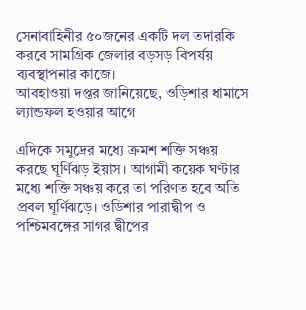সেনাবাহিনীর ৫০জনের একটি দল তদারকি করবে সামগ্রিক জেলার বড়সড় বিপর্যয় ব্যবস্থাপনার কাজে।
আবহাওয়া দপ্তর জানিয়েছে, ওড়িশার ধামাসে ল্যান্ডফল হওয়ার আগে

এদিকে সমুদ্রের মধ্যে ক্রমশ শক্তি সঞ্চয় করছে ঘূর্ণিঝড় ইয়াস। আগামী কয়েক ঘণ্টার মধ্যে শক্তি সঞ্চয় করে তা পরিণত হবে অতি প্রবল ঘূর্ণিঝড়ে। ওডিশার পারাদ্বীপ ও পশ্চিমবঙ্গের সাগর দ্বীপের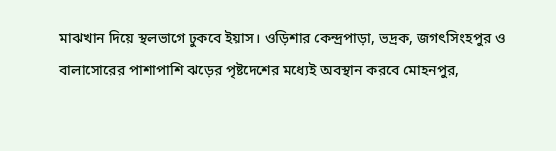মাঝখান দিয়ে স্থলভাগে ঢুকবে ইয়াস। ওড়িশার কেন্দ্রপাড়া, ভদ্রক, জগৎসিংহপুর ও বালাসোরের পাশাপাশি ঝড়ের পৃষ্টদেশের মধ্যেই অবস্থান করবে মোহনপুর,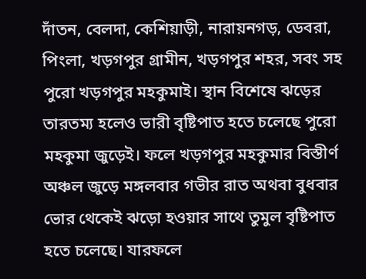দাঁতন, বেলদা, কেশিয়াড়ী, নারায়নগড়, ডেবরা, পিংলা, খড়গপুর গ্রামীন, খড়গপুর শহর, সবং সহ পুরো খড়গপুর মহকুমাই। স্থান বিশেষে ঝড়ের তারতম্য হলেও ভারী বৃষ্টিপাত হতে চলেছে পুরো মহকুমা জুড়েই। ফলে খড়গপুর মহকুমার বিস্তীর্ণ অঞ্চল জুড়ে মঙ্গলবার গভীর রাত অথবা বুধবার ভোর থেকেই ঝড়ো হওয়ার সাথে তুমুল বৃষ্টিপাত হতে চলেছে। যারফলে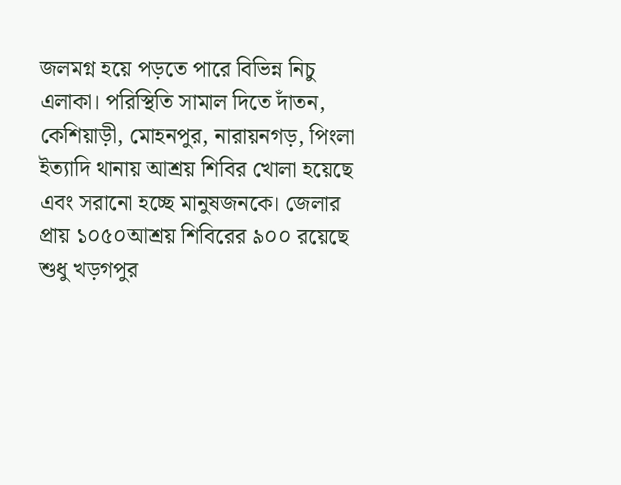জলমগ্ন হয়ে পড়তে পারে বিভিন্ন নিচু এলাকা। পরিস্থিতি সামাল দিতে দাঁতন, কেশিয়াড়ী, মোহনপুর, নারায়নগড়, পিংলা ইত্যাদি থানায় আশ্রয় শিবির খোলা হয়েছে এবং সরানো হচ্ছে মানুষজনকে। জেলার প্রায় ১০৫০আশ্রয় শিবিরের ৯০০ রয়েছে শুধু খড়গপুর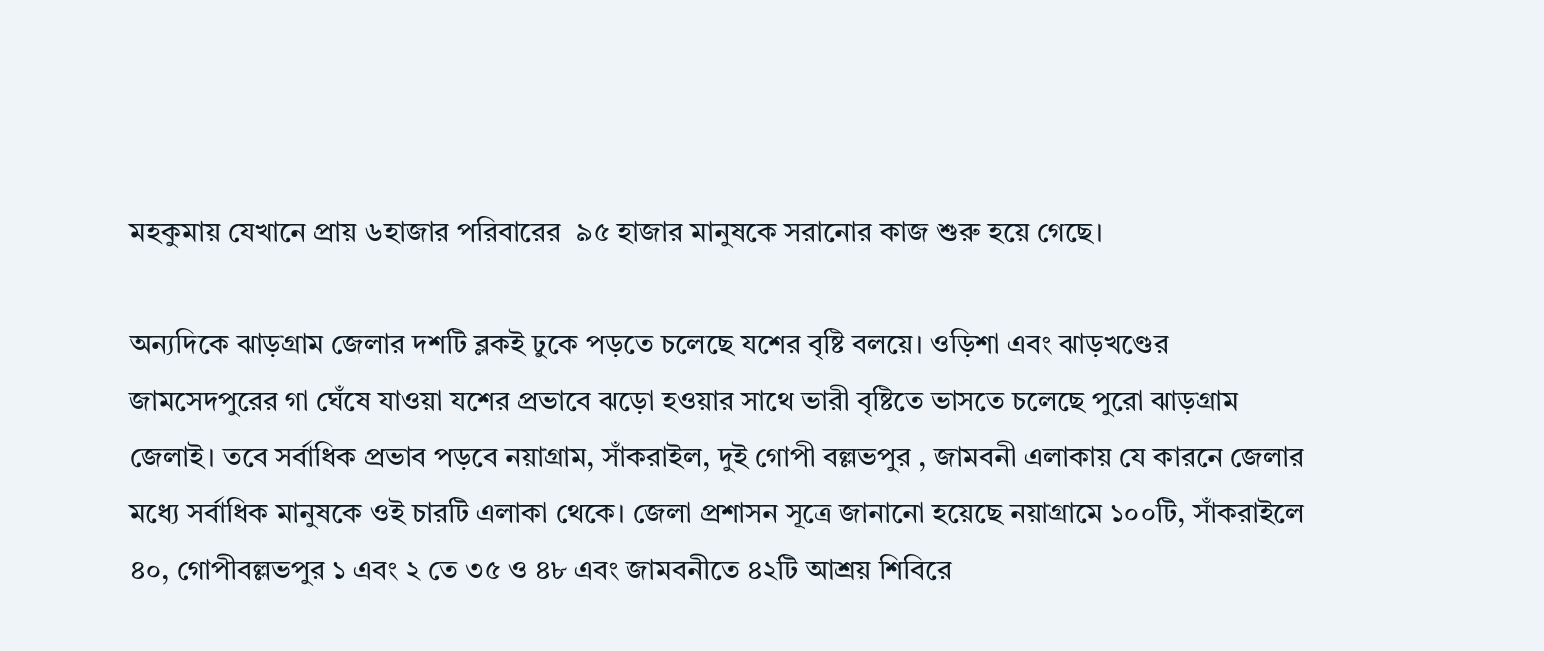মহকুমায় যেখানে প্রায় ৬হাজার পরিবারের  ৯৫ হাজার মানুষকে সরানোর কাজ শুরু হয়ে গেছে।

অন্যদিকে ঝাড়গ্রাম জেলার দশটি ব্লকই ঢুকে পড়তে চলেছে যশের বৃষ্টি বলয়ে। ওড়িশা এবং ঝাড়খণ্ডের জামসেদপুরের গা ঘেঁষে যাওয়া যশের প্রভাবে ঝড়ো হওয়ার সাথে ভারী বৃষ্টিতে ভাসতে চলেছে পুরো ঝাড়গ্রাম জেলাই। তবে সর্বাধিক প্রভাব পড়বে নয়াগ্রাম, সাঁকরাইল, দুই গোপী বল্লভপুর , জামবনী এলাকায় যে কারনে জেলার মধ্যে সর্বাধিক মানুষকে ওই চারটি এলাকা থেকে। জেলা প্রশাসন সূত্রে জানানো হয়েছে নয়াগ্রামে ১০০টি, সাঁকরাইলে ৪০, গোপীবল্লভপুর ১ এবং ২ তে ৩৫ ও ৪৮ এবং জামবনীতে ৪২টি আশ্রয় শিবিরে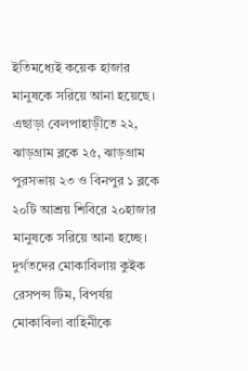ইতিমধ্যেই কয়েক হাজার মানুষকে সরিয়ে আনা হয়েছে। এছাড়া বেলপাহাড়ীতে ২২, ঝাড়গ্রাম ব্লকে ২৫, ঝাড়গ্রাম পুরসভায় ২৩ ও বিনপুর ১ ব্লকে ২০টি আশ্রয় শিবিরে ২০হাজার মানুষকে সরিয়ে আনা হচ্ছে। দুর্গতদের মোকাবিলায় কুইক রেসপন্স টিম, বিপর্যয় মোকাবিলা বাহিনীকে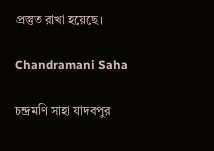প্রস্তুত রাখা হয়েছে।

Chandramani Saha

চন্দ্রমণি সাহা যাদবপুর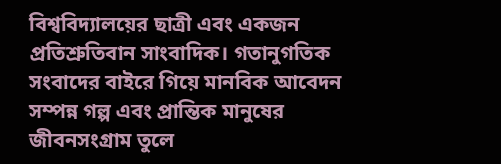বিশ্ববিদ্যালয়ের ছাত্রী এবং একজন প্রতিশ্রুতিবান সাংবাদিক। গতানুগতিক সংবাদের বাইরে গিয়ে মানবিক আবেদন সম্পন্ন গল্প এবং প্রান্তিক মানুষের জীবনসংগ্রাম তুলে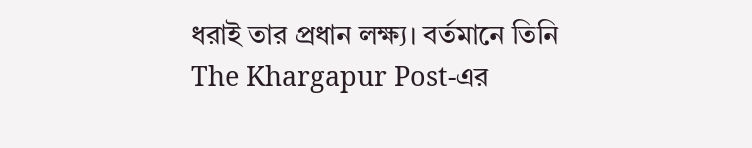ধরাই তার প্রধান লক্ষ্য। বর্তমানে তিনি The Khargapur Post-এর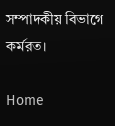সম্পাদকীয় বিভাগে কর্মরত।

Home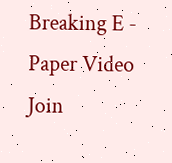Breaking E - Paper Video Join